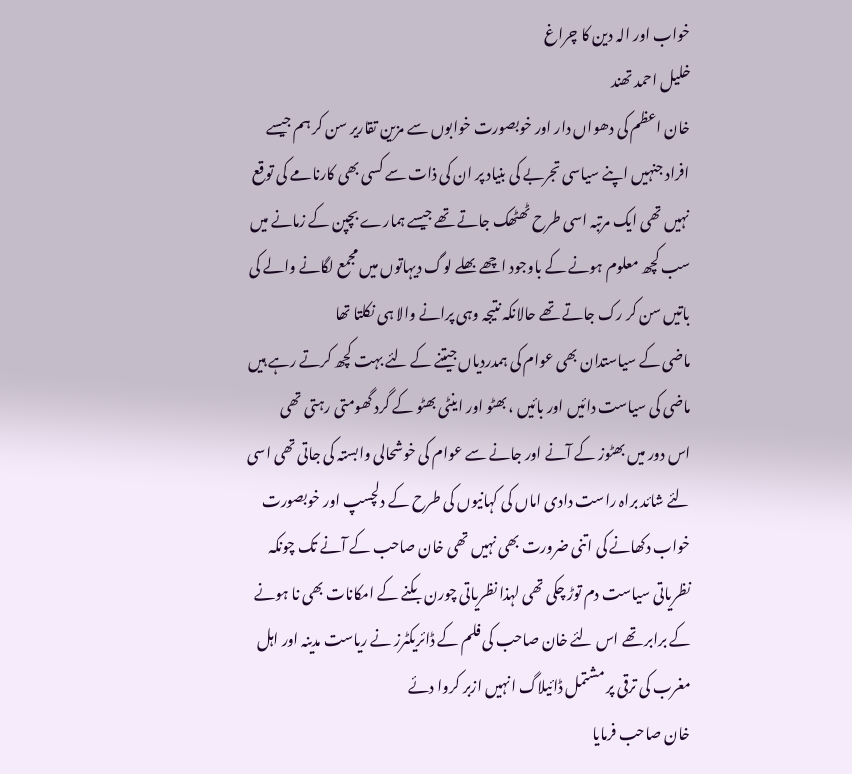خواب اور الہ دین کا چراغ
خلیل احمد تھند
خان اعظم کی دھواں دار اور خوبصورت خوابوں سے مزین تقاریر سن کر ہم جیسے افراد جنہیں اپنے سیاسی تجربے کی بنیاد پر ان کی ذات سے کسی بھی کارنامے کی توقع نہیں تھی ایک مرتبہ اسی طرح ٹھٹھک جاتے تھے جیسے ہمارے بچپن کے زمانے میں سب کچھ معلوم ہونے کے باوجود اچھے بھلے لوگ دیہاتوں میں مجمع لگانے والے کی باتیں سن کر رک جاتے تھے حالانکہ نتیجہ وہی پرانے والا ہی نکلتا تھا
ماضی کے سیاستدان بھی عوام کی ہمدردیاں جیتنے کے لئے بہت کچھ کرتے رہے ہیں ماضی کی سیاست دائیں اور بائیں ، بھٹو اور اینٹی بھٹو کے گرد گھومتی رہتی تھی
اس دور میں بھٹوز کے آنے اور جانے سے عوام کی خوشحالی وابستہ کی جاتی تھی اسی لئے شائد براہ راست دادی اماں کی کہانیوں کی طرح کے دلچسپ اور خوبصورت خواب دکھانے کی اتنی ضرورت بھی نہیں تھی خان صاحب کے آنے تک چونکہ نظریاتی سیاست دم توڑ چکی تھی لہذا نظریاتی چورن بکنے کے امکانات بھی نا ہونے کے برابر تھے اس لئے خان صاحب کی فلم کے ڈائریکٹرز نے ریاست مدینہ اور اہل مغرب کی ترقی پر مشتمل ڈائیلاگ انہیں ازبر کروا دئے
خان صاحب فرمایا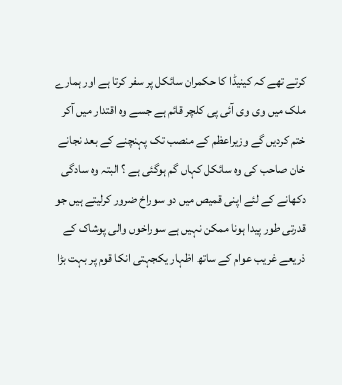کرتے تھے کہ کینیڈا کا حکمران سائکل پر سفر کرتا ہے اور ہمارے ملک میں وی وی آئی پی کلچر قائم ہے جسے وہ اقتدار میں آکر ختم کردیں گے وزیراعظم کے منصب تک پہنچنے کے بعد نجانے خان صاحب کی وہ سائکل کہاں گم ہوگئی ہے ؟ البتہ وہ سادگی دکھانے کے لئے اپنی قمیص میں دو سوراخ ضرور کرلیتے ہیں جو قدرتی طور پیدا ہونا ممکن نہیں ہے سوراخوں والی پوشاک کے ذریعے غریب عوام کے ساتھ اظہار یکجہتی انکا قوم پر بہت بڑا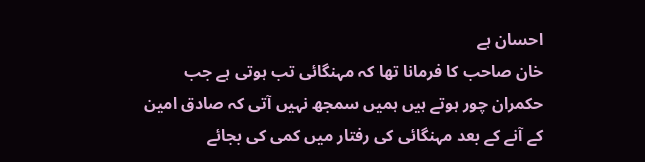احسان ہے
خان صاحب کا فرمانا تھا کہ مہنگائی تب ہوتی ہے جب حکمران چور ہوتے ہیں ہمیں سمجھ نہیں آتی کہ صادق امین کے آنے کے بعد مہنگائی کی رفتار میں کمی کی بجائے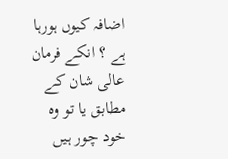اضافہ کیوں ہورہا ہے ؟ انکے فرمان عالی شان کے مطابق یا تو وہ خود چور ہیں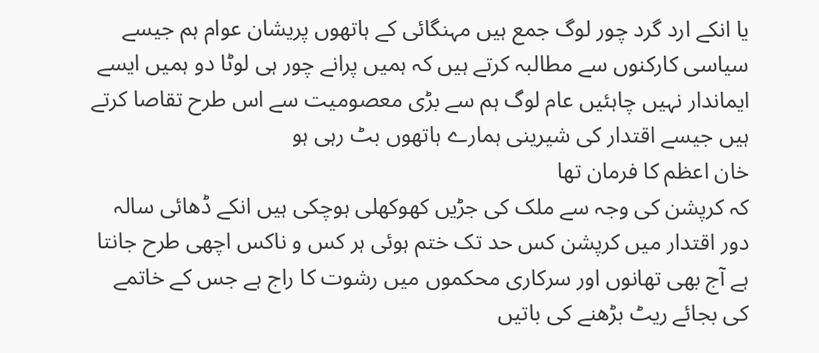یا انکے ارد گرد چور لوگ جمع ہیں مہنگائی کے ہاتھوں پریشان عوام ہم جیسے سیاسی کارکنوں سے مطالبہ کرتے ہیں کہ ہمیں پرانے چور ہی لوٹا دو ہمیں ایسے ایماندار نہیں چاہئیں عام لوگ ہم سے بڑی معصومیت سے اس طرح تقاصا کرتے ہیں جیسے اقتدار کی شیرینی ہمارے ہاتھوں بٹ رہی ہو
خان اعظم کا فرمان تھا
کہ کرپشن کی وجہ سے ملک کی جڑیں کھوکھلی ہوچکی ہیں انکے ڈھائی سالہ دور اقتدار میں کرپشن کس حد تک ختم ہوئی ہر کس و ناکس اچھی طرح جانتا ہے آج بھی تھانوں اور سرکاری محکموں میں رشوت کا راج ہے جس کے خاتمے کی بجائے ریٹ بڑھنے کی باتیں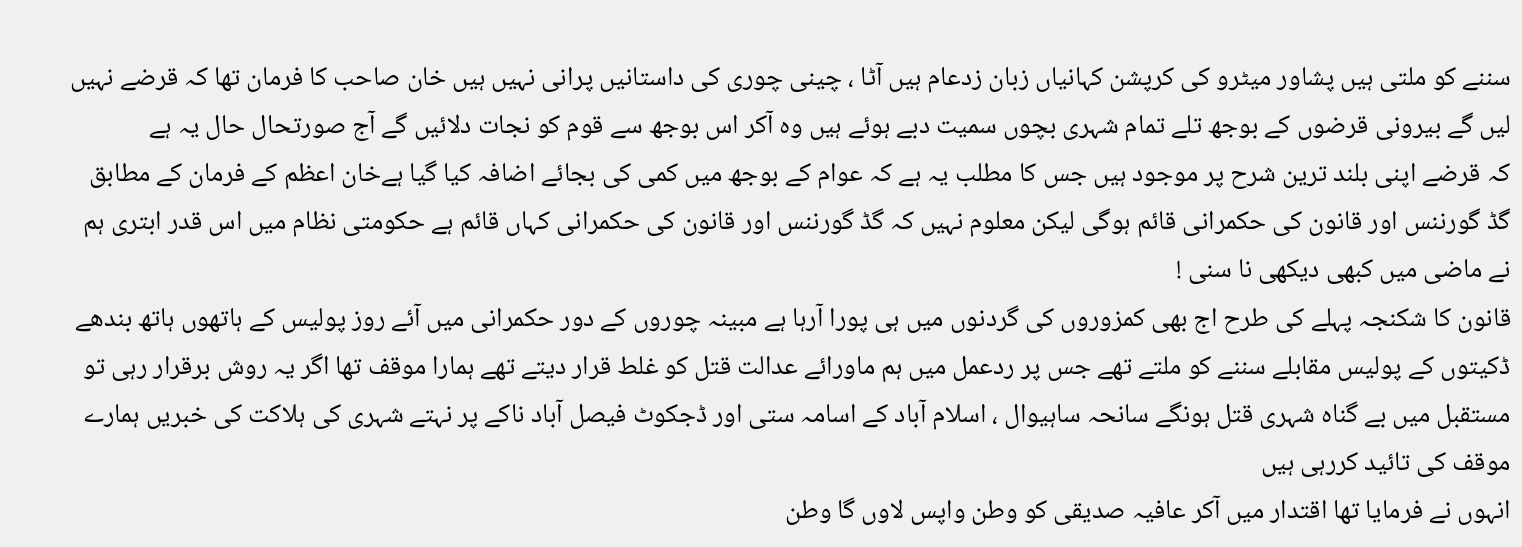سننے کو ملتی ہیں پشاور میٹرو کی کرپشن کہانیاں زبان زدعام ہیں آٹا ، چینی چوری کی داستانیں پرانی نہیں ہیں خان صاحب کا فرمان تھا کہ قرضے نہیں لیں گے بیرونی قرضوں کے بوجھ تلے تمام شہری بچوں سمیت دبے ہوئے ہیں وہ آکر اس بوجھ سے قوم کو نجات دلائیں گے آج صورتحال حال یہ ہے
کہ قرضے اپنی بلند ترین شرح پر موجود ہیں جس کا مطلب یہ ہے کہ عوام کے بوجھ میں کمی کی بجائے اضافہ کیا گیا ہےخان اعظم کے فرمان کے مطابق گڈ گورننس اور قانون کی حکمرانی قائم ہوگی لیکن معلوم نہیں کہ گڈ گورننس اور قانون کی حکمرانی کہاں قائم ہے حکومتی نظام میں اس قدر ابتری ہم نے ماضی میں کبھی دیکھی نا سنی !
قانون کا شکنجہ پہلے کی طرح اج بھی کمزوروں کی گردنوں میں ہی پورا آرہا ہے مبینہ چوروں کے دور حکمرانی میں آئے روز پولیس کے ہاتھوں ہاتھ بندھے ڈکیتوں کے پولیس مقابلے سننے کو ملتے تھے جس پر ردعمل میں ہم ماورائے عدالت قتل کو غلط قرار دیتے تھے ہمارا موقف تھا اگر یہ روش برقرار رہی تو مستقبل میں بے گناہ شہری قتل ہونگے سانحہ ساہیوال ، اسلام آباد کے اسامہ ستی اور ڈجکوٹ فیصل آباد ناکے پر نہتے شہری کی ہلاکت کی خبریں ہمارے موقف کی تائید کررہی ہیں
انہوں نے فرمایا تھا اقتدار میں آکر عافیہ صدیقی کو وطن واپس لاوں گا وطن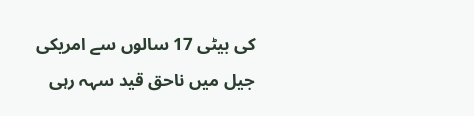کی بیٹی 17 سالوں سے امریکی جیل میں ناحق قید سہہ رہی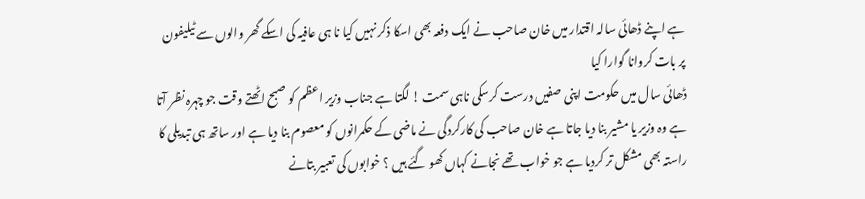ہے اپنے ڈھائی سالہ اقتدار میں خان صاحب نے ایک دفعہ بھی اسکا ذکر نہیں کیا نا ہی عافیہ کی اسکے گھر والوں سے ٹیلیفون پر بات کروانا گوارا کیا
ڈھائی سال میں حکومت اپنی صفیں درست کرسکی ناہی سمت ! لگتا ہے جناب وزیر اعظم کو صبح اٹھتے وقت جو چہرہ نظر آتا ہے وہ وزیر یا مشیر بنا دیا جاتا ہے خان صاحب کی کارکردگی نے ماضی کے حکمرانوں کو معصوم بنا دیا ہے اور ساتھ ہی تبدیلی کا راستہ بھی مشکل تر کردیا ہے جو خواب تھے نجانے کہاں کھو گئے ہیں ؟ خوابوں کی تعبیر بتانے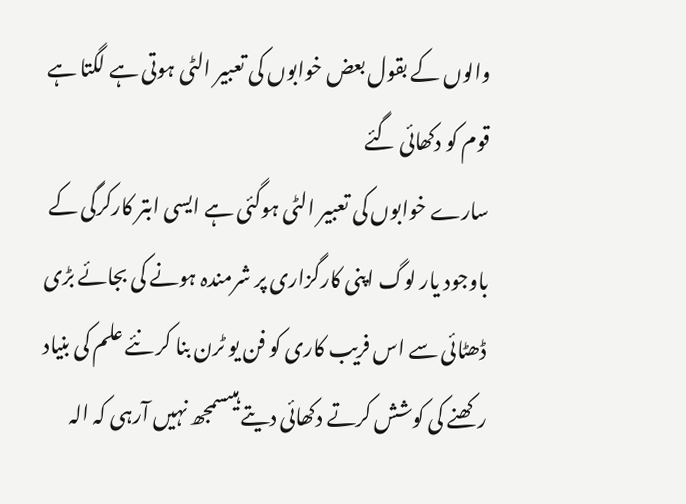والوں کے بقول بعض خوابوں کی تعبیر الٹی ہوتی ہے لگتا ہے قوم کو دکھائی گئے
سارے خوابوں کی تعبیر الٹی ہوگئی ہے ایسی ابتر کارکرگی کے باوجود یار لوگ اپنی کارگزاری پر شرمندہ ہونے کی بجائے بڑی ڈھٹائی سے اس فریب کاری کو فن یو ٹرن بنا کر نئے علم کی بنیاد رکھنے کی کوشش کرتے دکھائی دیتے ہیںسمجھ نہیں آرہی کہ الہ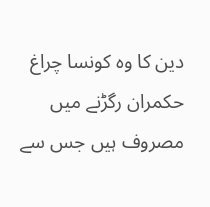دین کا وہ کونسا چراغ حکمران رگڑنے میں مصروف ہیں جس سے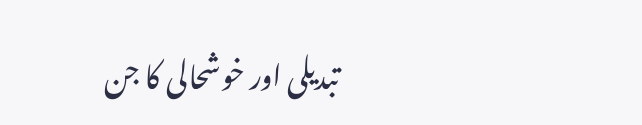تبدیلی اور خوشحالی کا جن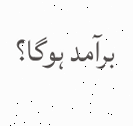برآمد ہوگا؟